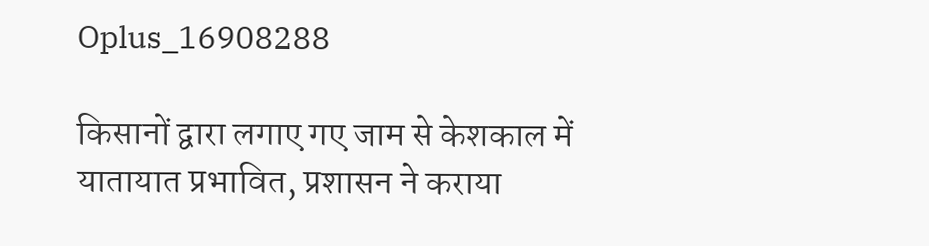Oplus_16908288

किसानों द्वारा लगाए गए जाम से केशकाल में यातायात प्रभावित, प्रशासन ने कराया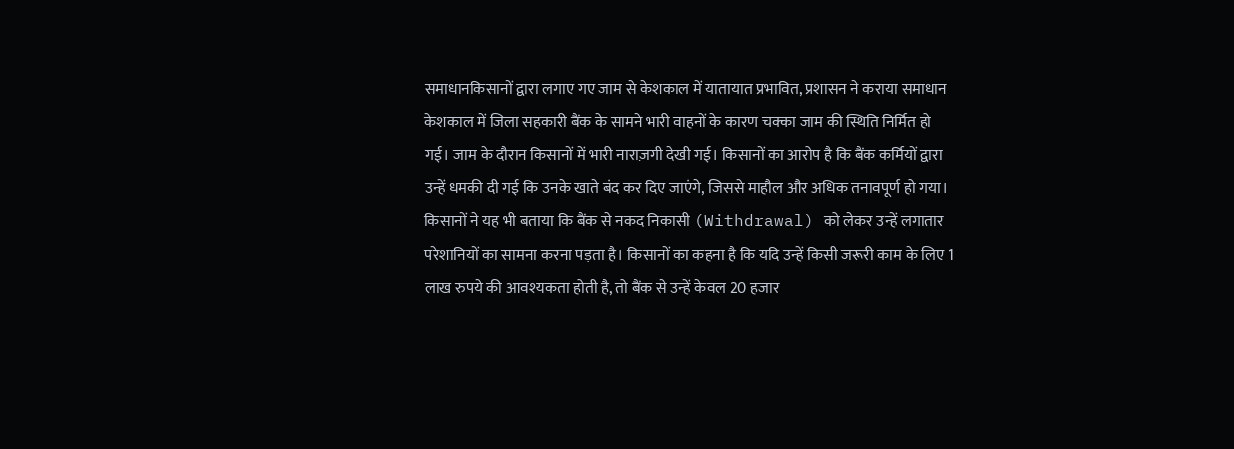समाधानकिसानों द्वारा लगाए गए जाम से केशकाल में यातायात प्रभावित, प्रशासन ने कराया समाधान
केशकाल में जिला सहकारी बैंक के सामने भारी वाहनों के कारण चक्का जाम की स्थिति निर्मित हो गई। जाम के दौरान किसानों में भारी नाराज़गी देखी गई। किसानों का आरोप है कि बैंक कर्मियों द्वारा उन्हें धमकी दी गई कि उनके खाते बंद कर दिए जाएंगे, जिससे माहौल और अधिक तनावपूर्ण हो गया।
किसानों ने यह भी बताया कि बैंक से नकद निकासी (Withdrawal) को लेकर उन्हें लगातार परेशानियों का सामना करना पड़ता है। किसानों का कहना है कि यदि उन्हें किसी जरूरी काम के लिए 1 लाख रुपये की आवश्यकता होती है, तो बैंक से उन्हें केवल 20 हजार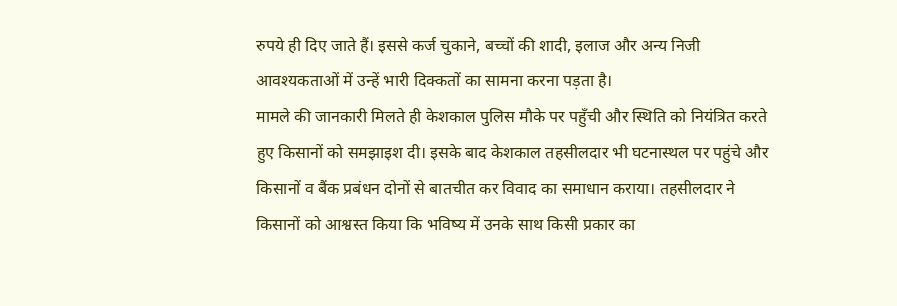रुपये ही दिए जाते हैं। इससे कर्ज चुकाने, बच्चों की शादी, इलाज और अन्य निजी आवश्यकताओं में उन्हें भारी दिक्कतों का सामना करना पड़ता है।
मामले की जानकारी मिलते ही केशकाल पुलिस मौके पर पहुँची और स्थिति को नियंत्रित करते हुए किसानों को समझाइश दी। इसके बाद केशकाल तहसीलदार भी घटनास्थल पर पहुंचे और किसानों व बैंक प्रबंधन दोनों से बातचीत कर विवाद का समाधान कराया। तहसीलदार ने किसानों को आश्वस्त किया कि भविष्य में उनके साथ किसी प्रकार का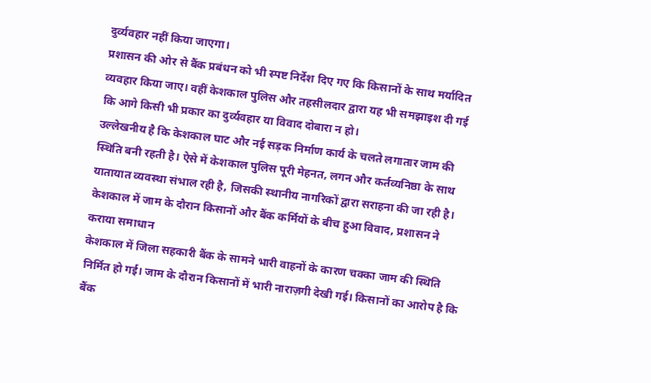दुर्व्यवहार नहीं किया जाएगा।
प्रशासन की ओर से बैंक प्रबंधन को भी स्पष्ट निर्देश दिए गए कि किसानों के साथ मर्यादित व्यवहार किया जाए। वहीं केशकाल पुलिस और तहसीलदार द्वारा यह भी समझाइश दी गई कि आगे किसी भी प्रकार का दुर्व्यवहार या विवाद दोबारा न हो।
उल्लेखनीय है कि केशकाल घाट और नई सड़क निर्माण कार्य के चलते लगातार जाम की स्थिति बनी रहती है। ऐसे में केशकाल पुलिस पूरी मेहनत, लगन और कर्तव्यनिष्ठा के साथ यातायात व्यवस्था संभाल रही है, जिसकी स्थानीय नागरिकों द्वारा सराहना की जा रही है।
केशकाल में जाम के दौरान किसानों और बैंक कर्मियों के बीच हुआ विवाद, प्रशासन ने कराया समाधान
केशकाल में जिला सहकारी बैंक के सामने भारी वाहनों के कारण चक्का जाम की स्थिति निर्मित हो गई। जाम के दौरान किसानों में भारी नाराज़गी देखी गई। किसानों का आरोप है कि बैंक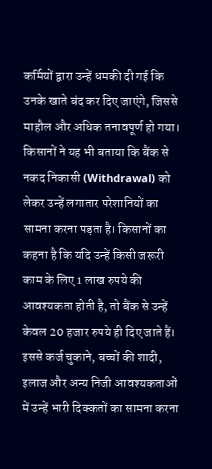कर्मियों द्वारा उन्हें धमकी दी गई कि उनके खाते बंद कर दिए जाएंगे, जिससे माहौल और अधिक तनावपूर्ण हो गया।
किसानों ने यह भी बताया कि बैंक से नकद निकासी (Withdrawal) को लेकर उन्हें लगातार परेशानियों का सामना करना पड़ता है। किसानों का कहना है कि यदि उन्हें किसी जरूरी काम के लिए 1 लाख रुपये की आवश्यकता होती है, तो बैंक से उन्हें केवल 20 हजार रुपये ही दिए जाते हैं। इससे कर्ज चुकाने, बच्चों की शादी, इलाज और अन्य निजी आवश्यकताओं में उन्हें भारी दिक्कतों का सामना करना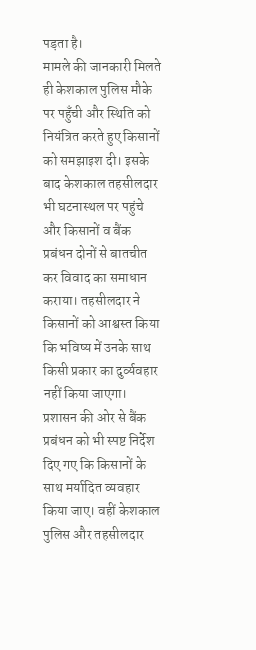पड़ता है।
मामले की जानकारी मिलते ही केशकाल पुलिस मौके पर पहुँची और स्थिति को नियंत्रित करते हुए किसानों को समझाइश दी। इसके बाद केशकाल तहसीलदार भी घटनास्थल पर पहुंचे और किसानों व बैंक प्रबंधन दोनों से बातचीत कर विवाद का समाधान कराया। तहसीलदार ने किसानों को आश्वस्त किया कि भविष्य में उनके साथ किसी प्रकार का दुर्व्यवहार नहीं किया जाएगा।
प्रशासन की ओर से बैंक प्रबंधन को भी स्पष्ट निर्देश दिए गए कि किसानों के साथ मर्यादित व्यवहार किया जाए। वहीं केशकाल पुलिस और तहसीलदार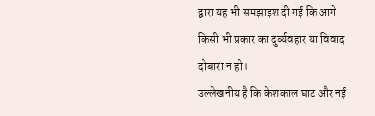द्वारा यह भी समझाइश दी गई कि आगे किसी भी प्रकार का दुर्व्यवहार या विवाद दोबारा न हो।
उल्लेखनीय है कि केशकाल घाट और नई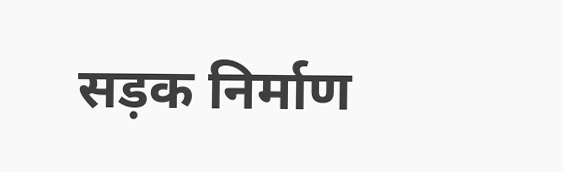सड़क निर्माण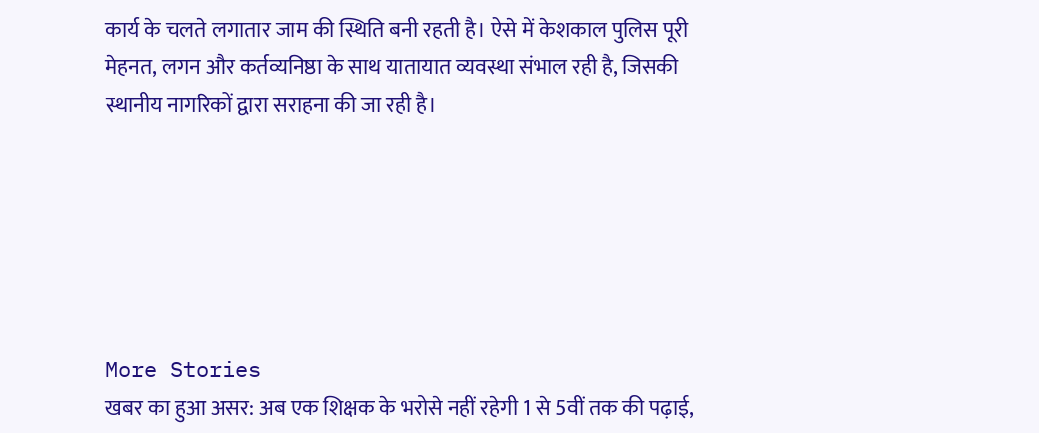कार्य के चलते लगातार जाम की स्थिति बनी रहती है। ऐसे में केशकाल पुलिस पूरी मेहनत, लगन और कर्तव्यनिष्ठा के साथ यातायात व्यवस्था संभाल रही है, जिसकी स्थानीय नागरिकों द्वारा सराहना की जा रही है।






More Stories
खबर का हुआ असर: अब एक शिक्षक के भरोसे नहीं रहेगी 1 से 5वीं तक की पढ़ाई,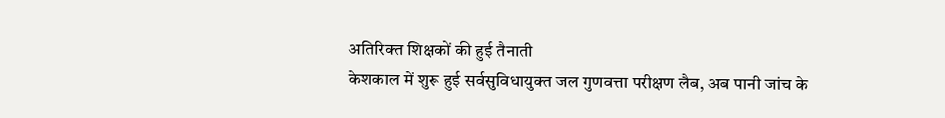अतिरिक्त शिक्षकों की हुई तैनाती
केशकाल में शुरू हुई सर्वसुविधायुक्त जल गुणवत्ता परीक्षण लैब, अब पानी जांच के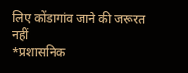लिए कोंडागांव जाने की जरूरत नहीं
*प्रशासनिक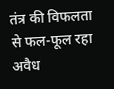तंत्र की विफलता से फल-फूल रहा अवैध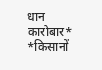धान कारोबार* *किसानों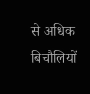से अधिक बिचौलियों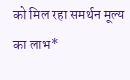को मिल रहा समर्थन मूल्य का लाभ*